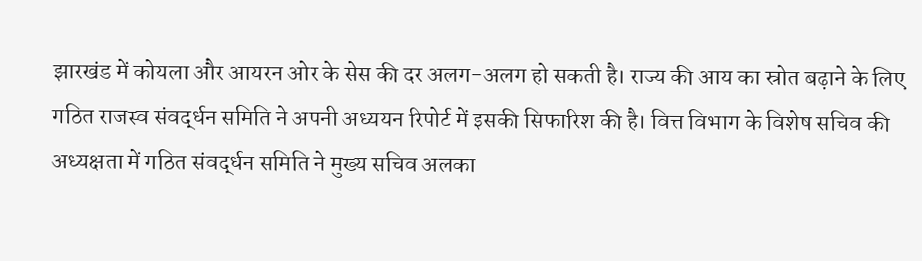झारखंड में कोयला और आयरन ओर के सेस की दर अलग-अलग हो सकती है। राज्य की आय का स्रोत बढ़ाने के लिए गठित राजस्व संवर्द्धन समिति ने अपनी अध्ययन रिपोर्ट में इसकी सिफारिश की है। वित्त विभाग के विशेष सचिव की अध्यक्षता में गठित संवर्द्धन समिति ने मुख्य सचिव अलका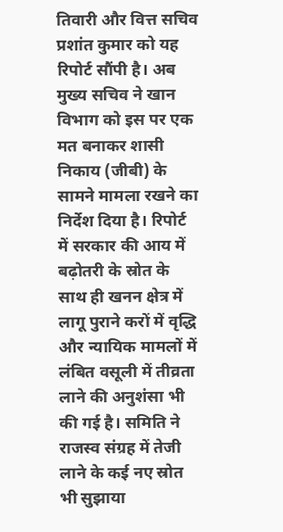तिवारी और वित्त सचिव प्रशांत कुमार को यह रिपोर्ट सौंपी है। अब मुख्य सचिव ने खान विभाग को इस पर एक मत बनाकर शासी निकाय (जीबी) के सामने मामला रखने का निर्देश दिया है। रिपोर्ट में सरकार की आय में बढ़ोतरी के स्रोत के साथ ही खनन क्षेत्र में लागू पुराने करों में वृद्धि और न्यायिक मामलों में लंबित वसूली में तीव्रता लाने की अनुशंसा भी की गई है। समिति ने राजस्व संग्रह में तेजी लाने के कई नए स्रोत भी सुझाया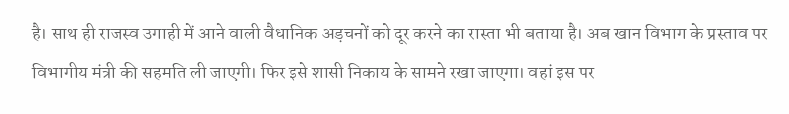है। साथ ही राजस्व उगाही में आने वाली वैधानिक अड़चनों को दूर करने का रास्ता भी बताया है। अब खान विभाग के प्रस्ताव पर विभागीय मंत्री की सहमति ली जाएगी। फिर इसे शासी निकाय के सामने रखा जाएगा। वहां इस पर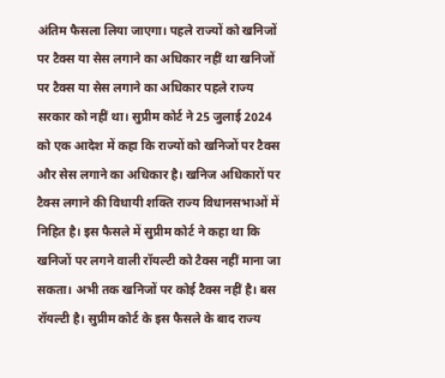अंतिम फैसला लिया जाएगा। पहले राज्यों को खनिजों पर टैक्स या सेस लगाने का अधिकार नहीं था खनिजों पर टैक्स या सेस लगाने का अधिकार पहले राज्य सरकार को नहीं था। सुप्रीम कोर्ट ने 25 जुलाई 2024 को एक आदेश में कहा कि राज्यों को खनिजों पर टैक्स और सेस लगाने का अधिकार है। खनिज अधिकारों पर टैक्स लगाने की विधायी शक्ति राज्य विधानसभाओं में निहित है। इस फैसले में सुप्रीम कोर्ट ने कहा था कि खनिजों पर लगने वाली रॉयल्टी को टैक्स नहीं माना जा सकता। अभी तक खनिजों पर कोई टैक्स नहीं है। बस रॉयल्टी है। सुप्रीम कोर्ट के इस फैसले के बाद राज्य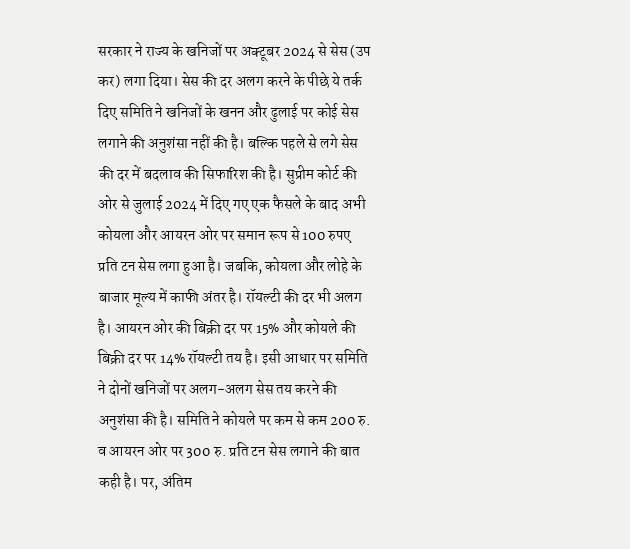सरकार ने राज्य के खनिजों पर अक्टूबर 2024 से सेस (उप कर) लगा दिया। सेस की दर अलग करने के पीछे ये तर्क दिए समिति ने खनिजों के खनन और ढुलाई पर कोई सेस लगाने की अनुशंसा नहीं की है। बल्कि पहले से लगे सेस की दर में बदलाव की सिफारिश की है। सुप्रीम कोर्ट की ओर से जुलाई 2024 में दिए गए एक फैसले के बाद अभी कोयला और आयरन ओर पर समान रूप से 100 रुपए प्रति टन सेस लगा हुआ है। जबकि, कोयला और लोहे के बाजार मूल्य में काफी अंतर है। रॉयल्टी की दर भी अलग है। आयरन ओर की बिक्री दर पर 15% और कोयले की बिक्री दर पर 14% रॉयल्टी तय है। इसी आधार पर समिति ने दोनों खनिजों पर अलग-अलग सेस तय करने की अनुशंसा की है। समिति ने कोयले पर कम से कम 200 रु. व आयरन ओर पर 300 रु. प्रति टन सेस लगाने की बात कही है। पर, अंतिम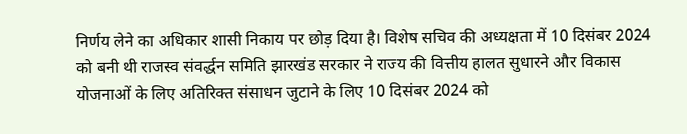निर्णय लेने का अधिकार शासी निकाय पर छोड़ दिया है। विशेष सचिव की अध्यक्षता में 10 दिसंबर 2024 को बनी थी राजस्व संवर्द्धन समिति झारखंड सरकार ने राज्य की वित्तीय हालत सुधारने और विकास योजनाओं के लिए अतिरिक्त संसाधन जुटाने के लिए 10 दिसंबर 2024 को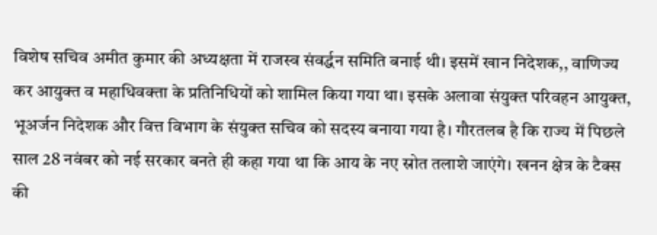विशेष सचिव अमीत कुमार की अध्यक्षता में राजस्व संवर्द्धन समिति बनाई थी। इसमें खान निदेशक,, वाणिज्य कर आयुक्त व महाधिवक्ता के प्रतिनिधियों को शामिल किया गया था। इसके अलावा संयुक्त परिवहन आयुक्त, भूअर्जन निदेशक और वित्त विभाग के संयुक्त सचिव को सदस्य बनाया गया है। गौरतलब है कि राज्य में पिछले साल 28 नवंबर को नई सरकार बनते ही कहा गया था कि आय के नए स्रोत तलाशे जाएंगे। खनन क्षेत्र के टैक्स की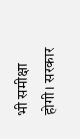भी समीक्षा होगी। सरकार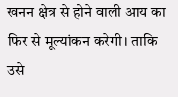खनन क्षेत्र से होने वाली आय का फिर से मूल्यांकन करेगी। ताकि उसे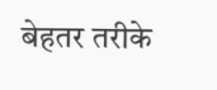बेहतर तरीके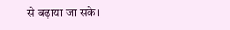से बढ़ाया जा सके।